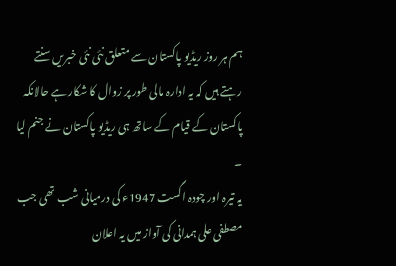ہم ہر روز ریڈیو پاکستان سے متعلق نئی نئی خبریں سنتے رہتے ہیں کہ یہ ادارہ مالی طور پر زوال کا شکار ہے حالانکہ پاکستان کے قیام کے ساتھ ہی ریڈیو پاکستان نے جنم لیا ۔
یہ تیرہ اور چودہ اگست 1947ء کی درمیانی شب تھی جب مصطفی علی ہمدانی کی آواز میں یہ اعلان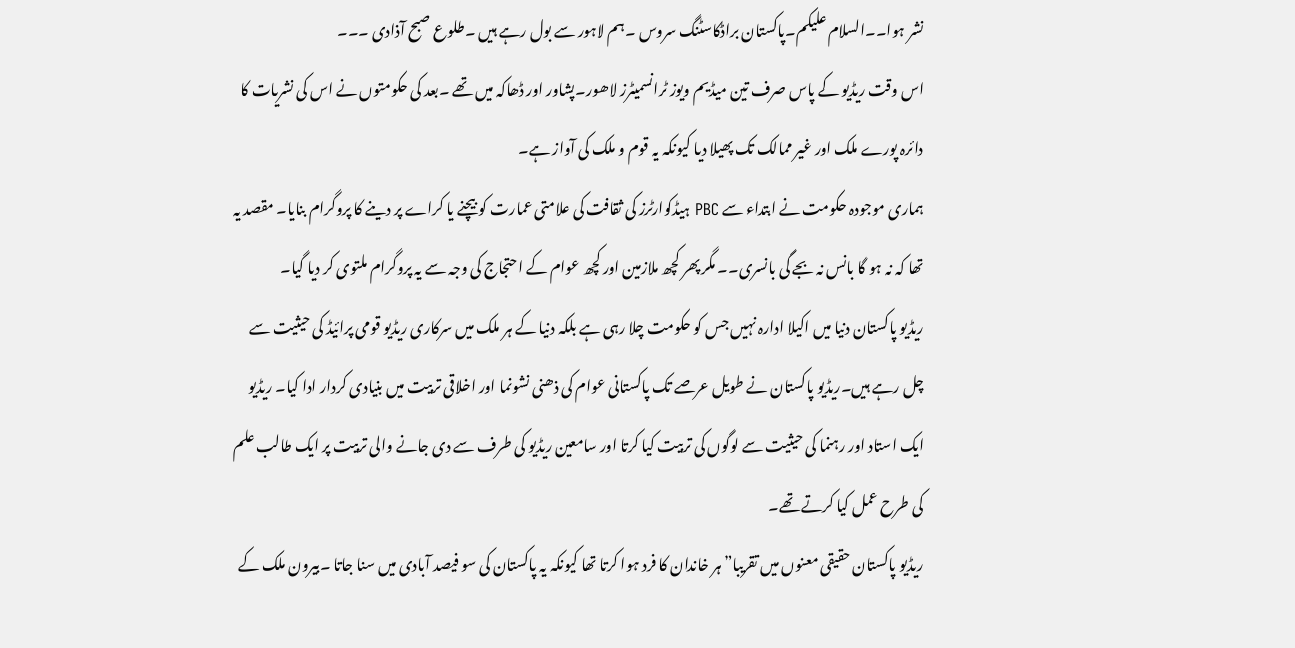نشر ہوا۔۔السلام علیکم۔پاکستان براڈکاسٹنگ سروس ۔ہم لاہور سے بول رہے ہیں ۔طلوع صبح آذادی ۔۔۔
اس وقت ریڈیو کے پاس صرف تین میڈیم ویوز ٹرانسمیٹرز لاھور۔پشاور اور ڈھاکہ میں تھے ۔بعد کی حکومتوں نے اس کی نشریات کا دائرہ پورے ملک اور غیر ممالک تک پھیلا دیا کیونکہ یہ قوم و ملک کی آواز ہے۔
ہماری موجودہ حکومت نے ابتداء سے PBC ہیڈکوارٹرز کی ثقافت کی علامتی عمارت کو بیچنے یا کراے پر دینے کا پروگرام بنایا۔ مقصد یہ تھا کہ نہ ہو گا بانس نہ بجے گی بانسری۔۔ مگر پھر کچھ ملازمین اور کچھ عوام کے احتجاج کی وجہ سے یہ پروگرام ملتوی کر دیا گیا۔
ریڈیو پاکستان دنیا میں اکیلا ادارہ نہیں جس کو حکومت چلا رہی ہے بلکہ دنیا کے ہر ملک میں سرکاری ریڈیو قومی پرائیڈ کی حیثیت سے چل رہے ہیں۔ریڈیو پاکستان نے طویل عرصے تک پاکستانی عوام کی ذھنی نشونما اور اخلاقی تربیت میں بنیادی کردار ادا کیا۔ ریڈیو ایک استاد اور رہنما کی حیثیت سے لوگوں کی تربیت کیا کرتا اور سامعین ریڈیو کی طرف سے دی جانے والی تربیت پر ایک طالب علم کی طرح عمل کیا کرتے تھے۔
ریڈیو پاکستان حقیقی معنوں میں تقریبا” ہر خاندان کا فرد ہوا کرتا تھا کیونکہ یہ پاکستان کی سو فیصد آبادی میں سنا جاتا ۔بیرون ملک کے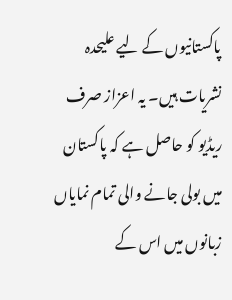پاکستانیوں کے لیے علیحدہ نشریات ہیں۔ یہ اعزاز صرف ریڈیو کو حاصل ہے کہ پاکستان میں بولی جانے والی تمام نمایاں زبانوں میں اس کے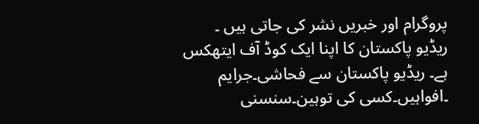پروگرام اور خبریں نشر کی جاتی ہیں ۔
ریڈیو پاکستان کا اپنا ایک کوڈ آف ایتھکس ہے۔ ریڈیو پاکستان سے فحاشی۔جرایم ۔افواہیں۔کسی کی توہین۔سنسنی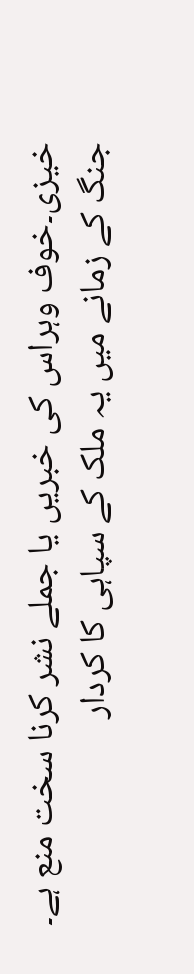خیزی۔خوف وہراس کی خبریں یا جملے نشر کرنا سخت منع ہے۔ جنگ کے زمانے میں یہ ملک کے سپاہی کا کردار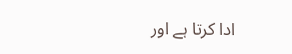ادا کرتا ہے اور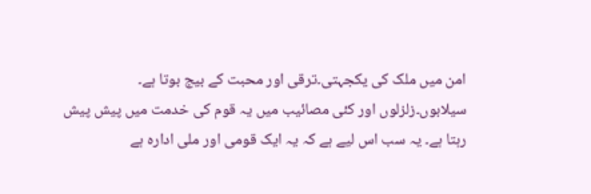امن میں ملک کی یکجہتی۔ترقی اور محبت کے بیج بوتا ہے۔
سیلابوں۔زلزلوں اور کئی مصائیب میں یہ قوم کی خدمت میں پیش پیش رہتا ہے۔ یہ سب اس لیے ہے کہ یہ ایک قومی اور ملی ادارہ ہے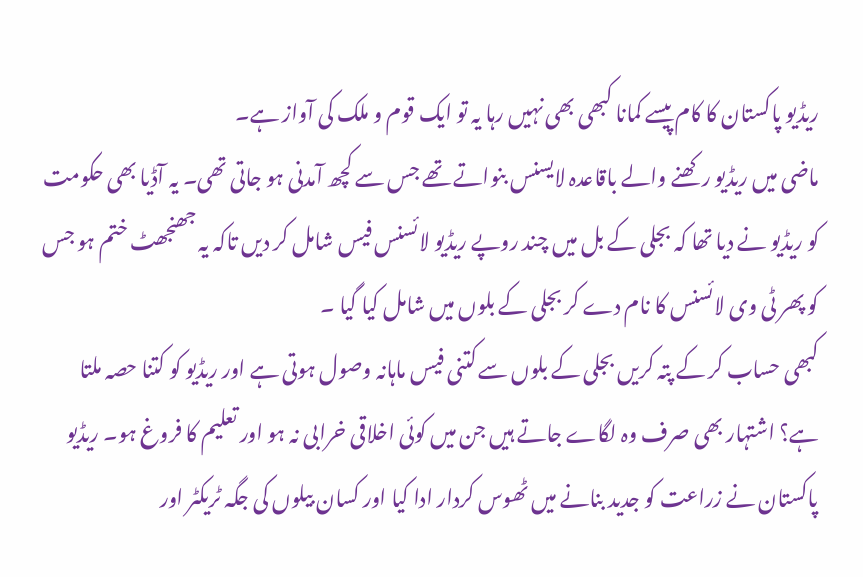ریڈیو پاکستان کا کام پیسے کمانا کبھی بھی نہیں رہا یہ تو ایک قوم و ملک کی آواز ہے۔
ماضی میں ریڈیو رکھنے والے باقاعدہ لایسنس بنواتے تھے جس سے کچھ آمدنی ہو جاتی تھی۔ یہ آڈیا بھی حکومت کو ریڈیو نے دیا تھا کہ بجلی کے بل میں چند روپے ریڈیو لائسنس فیس شامل کر دیں تاکہ یہ جھنجھٹ ختم ہو جس کو پھر ٹی وی لائسنس کا نام دے کر بجلی کے بلوں میں شامل کیا گیا ۔
کبھی حساب کر کے پتہ کریں بجلی کے بلوں سے کتنی فیس ماہانہ وصول ہوتی ہے اور ریڈیو کو کتنا حصہ ملتا ہے؟ اشتہار بھی صرف وہ لگاے جاتے ہیں جن میں کوئی اخلاقی خرابی نہ ہو اور تعلیم کا فروغ ہو۔ ریڈیو پاکستان نے زراعت کو جدید بنانے میں ٹھوس کردار ادا کیا اور کسان بیلوں کی جگہ ٹریکٹر اور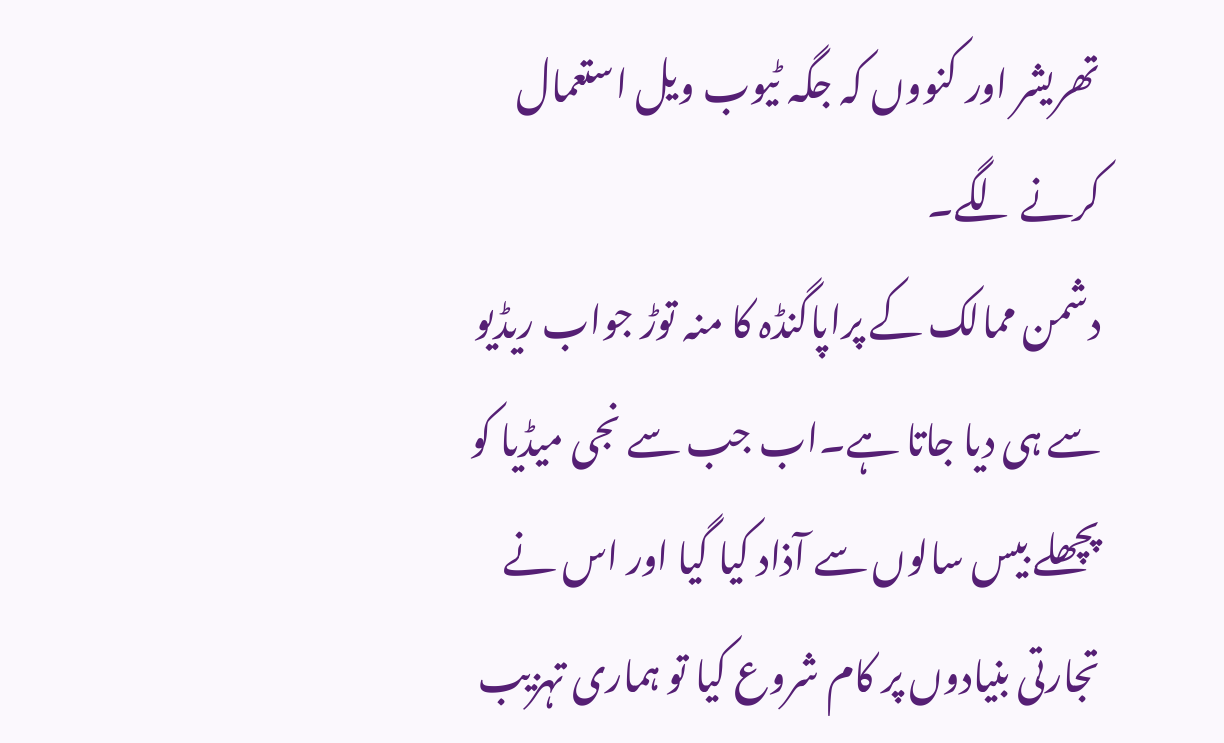تھریشر اور کنووں کہ جگہ ٹیوب ویل استعمال کرنے لگے۔
دشمن ممالک کے پراپاگنڈہ کا منہ توڑ جواب ریڈیو سے ہی دیا جاتا ہے۔اب جب سے نجی میڈیا کو پچھلے بیس سالوں سے آذاد کیا گیا اور اس نے تجارتی بنیادوں پر کام شروع کیا تو ہماری تہزیب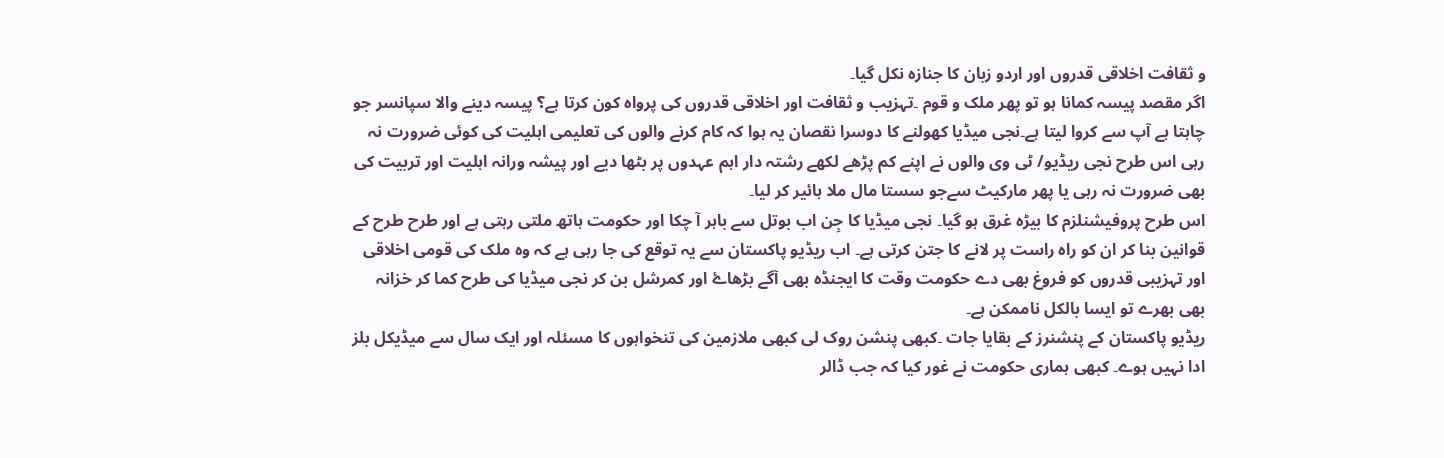و ثقافت اخلاقی قدروں اور اردو زبان کا جنازہ نکل گیا۔
اگر مقصد پیسہ کمانا ہو تو پھر ملک و قوم ۔تہزیب و ثقافت اور اخلاقی قدروں کی پرواہ کون کرتا ہے؟ پیسہ دینے والا سپانسر جو چاہتا ہے آپ سے کروا لیتا ہے۔نجی میڈیا کھولنے کا دوسرا نقصان یہ ہوا کہ کام کرنے والوں کی تعلیمی اہلیت کی کوئی ضرورت نہ رہی اس طرح نجی ریڈیو/ ٹی وی والوں نے اپنے کم پڑھے لکھے رشتہ دار اہم عہدوں پر بٹھا دیے اور پیشہ ورانہ اہلیت اور تربیت کی بھی ضرورت نہ رہی یا پھر مارکیٹ سےجو سستا مال ملا ہائیر کر لیا۔
اس طرح پروفیشنلزم کا بیڑہ غرق ہو گیا۔ نجی میڈیا کا جِن اب بوتل سے باہر آ چکا اور حکومت ہاتھ ملتی رہتی ہے اور طرح طرح کے قوانین بنا کر ان کو راہ راست پر لانے کا جتن کرتی ہے۔ اب ریڈیو پاکستان سے یہ توقع کی جا رہی ہے کہ وہ ملک کی قومی اخلاقی اور تہزیبی قدروں کو فروغ بھی دے حکومت وقت کا ایجنڈہ بھی آگے بڑھاۓ اور کمرشل بن کر نجی میڈیا کی طرح کما کر خزانہ بھی بھرے تو ایسا بالکل ناممکن ہے۔
ریڈیو پاکستان کے پنشنرز کے بقایا جات ۔کبھی پنشن روک لی کبھی ملازمین کی تنخواہوں کا مسئلہ اور ایک سال سے میڈیکل بلز ادا نہیں ہوے۔ کبھی ہماری حکومت نے غور کیا کہ جب ڈالر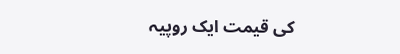کی قیمت ایک روپیہ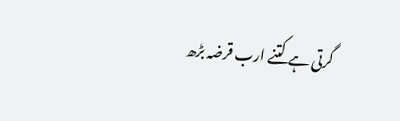گرتی ہے کتنے ارب قرضہ بڑھ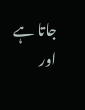جاتا ہے اور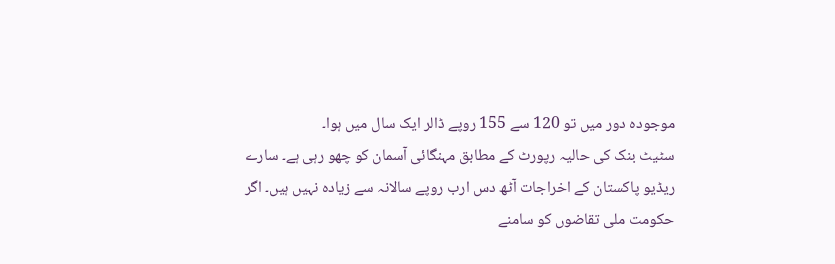موجودہ دور میں تو 120 سے 155 روپے ڈالر ایک سال میں ہوا۔
سٹیٹ بنک کی حالیہ رپورٹ کے مطابق مہنگائی آسمان کو چھو رہی ہے۔ سارے ریڈیو پاکستان کے اخراجات آٹھ دس ارب روپے سالانہ سے زیادہ نہیں ہیں۔ اگر حکومت ملی تقاضوں کو سامنے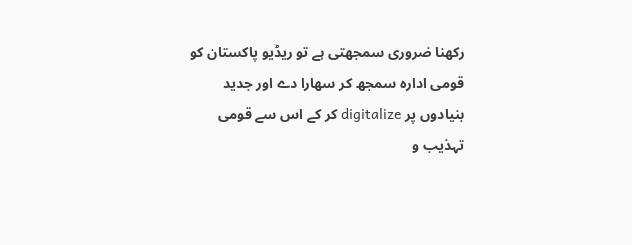رکھنا ضروری سمجھتی ہے تو ریڈیو پاکستان کو قومی ادارہ سمجھ کر سھارا دے اور جدید بنیادوں پر digitalize کر کے اس سے قومی تہذیب و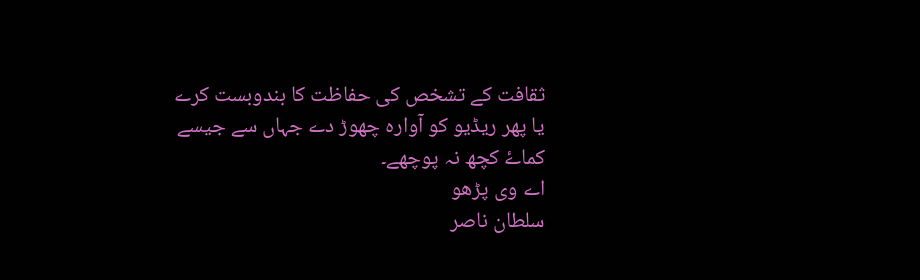ثقافت کے تشخص کی حفاظت کا بندوبست کرے یا پھر ریڈیو کو آوارہ چھوڑ دے جہاں سے جیسے کماۓ کچھ نہ پوچھے۔
اے وی پڑھو
سلطان ناصر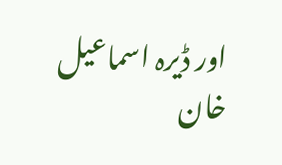اور ڈیرہ اسماعیل خان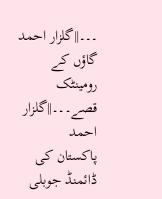۔۔۔||گلزار احمد
گاؤں کے رومینٹک قصے۔۔۔||گلزار احمد
پاکستان کی ڈائمنڈ جوبلی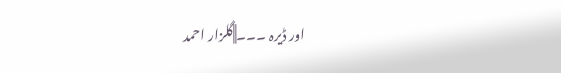اور ڈیرہ ۔۔۔||گلزار احمد